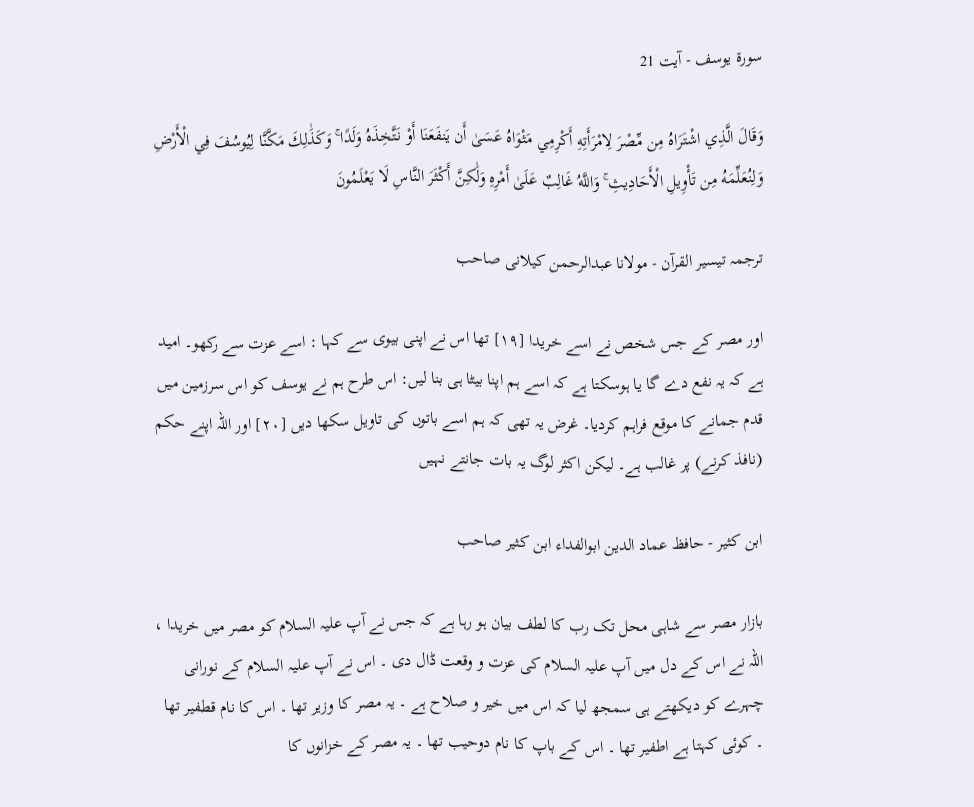سورة یوسف - آیت 21

وَقَالَ الَّذِي اشْتَرَاهُ مِن مِّصْرَ لِامْرَأَتِهِ أَكْرِمِي مَثْوَاهُ عَسَىٰ أَن يَنفَعَنَا أَوْ نَتَّخِذَهُ وَلَدًا ۚ وَكَذَٰلِكَ مَكَّنَّا لِيُوسُفَ فِي الْأَرْضِ وَلِنُعَلِّمَهُ مِن تَأْوِيلِ الْأَحَادِيثِ ۚ وَاللَّهُ غَالِبٌ عَلَىٰ أَمْرِهِ وَلَٰكِنَّ أَكْثَرَ النَّاسِ لَا يَعْلَمُونَ

ترجمہ تیسیر القرآن - مولانا عبدالرحمن کیلانی صاحب

اور مصر کے جس شخص نے اسے خریدا [١٩] تھا اس نے اپنی بیوی سے کہا : اسے عزت سے رکھو۔ امید ہے کہ یہ نفع دے گا یا ہوسکتا ہے کہ اسے ہم اپنا بیٹا ہی بنا لیں: اس طرح ہم نے یوسف کو اس سرزمین میں قدم جمانے کا موقع فراہم کردیا۔ غرض یہ تھی کہ ہم اسے باتوں کی تاویل سکھا دیں [٢٠] اور اللہ اپنے حکم (نافذ کرنے) پر غالب ہے۔ لیکن اکثر لوگ یہ بات جانتے نہیں

ابن کثیر - حافظ عماد الدین ابوالفداء ابن کثیر صاحب

بازار مصر سے شاہی محل تک رب کا لطف بیان ہو رہا ہے کہ جس نے آپ علیہ السلام کو مصر میں خریدا ، اللہ نے اس کے دل میں آپ علیہ السلام کی عزت و وقعت ڈال دی ۔ اس نے آپ علیہ السلام کے نورانی چہرے کو دیکھتے ہی سمجھ لیا کہ اس میں خیر و صلاح ہے ۔ یہ مصر کا وزیر تھا ۔ اس کا نام قطفیر تھا ۔ کوئی کہتا ہے اطفیر تھا ۔ اس کے باپ کا نام دوحیب تھا ۔ یہ مصر کے خزانوں کا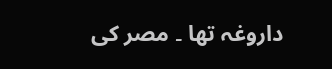داروغہ تھا ۔ مصر کی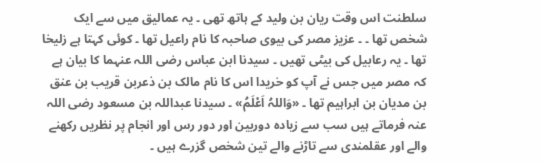سلطنت اس وقت ریان بن ولید کے ہاتھ تھی ۔ یہ عمالیق میں سے ایک شخص تھا ۔ ۔ عزیز مصر کی بیوی صاحبہ کا نام راعیل تھا ۔ کوئی کہتا ہے زلیخا تھا ۔ یہ رعابیل کی بیٹی تھیں ۔ سیدنا ابن عباس رضی اللہ عنہما کا بیان ہے کہ مصر میں جس نے آپ کو خریدا اس کا نام مالک بن ذعربن قریب بن عنق بن مدیان بن ابراہیم تھا ۔ «وَاللہُ اَعْلَمُ» ۔ سیدنا عبداللہ بن مسعود رضی اللہ عنہ فرماتے ہیں سب سے زیادہ دوربین اور دور رس اور انجام پر نظریں رکھنے والے اور عقلمندی سے تاڑنے والے تین شخص گزرے ہیں ۔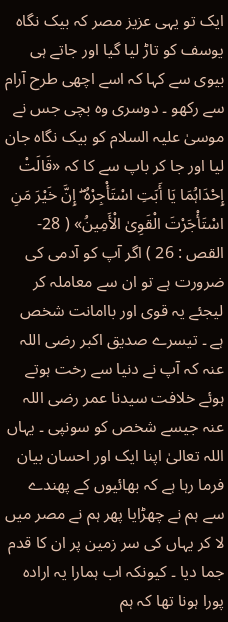ایک تو یہی عزیز مصر کہ بیک نگاہ یوسف کو تاڑ لیا گیا اور جاتے ہی بیوی سے کہا کہ اسے اچھی طرح آرام سے رکھو ۔ دوسری وہ بچی جس نے موسیٰ علیہ السلام کو بیک نگاہ جان لیا اور جا کر باپ سے کا کہ «قَالَتْ إِحْدَاہُمَا یَا أَبَتِ اسْتَأْجِرْہُ ۖ إِنَّ خَیْرَ مَنِ اسْتَأْجَرْتَ الْقَوِیٰ الْأَمِینُ» ( 28-القص : 26 ) اگر آپ کو آدمی کی ضرورت ہے تو ان سے معاملہ کر لیجئے یہ قوی اور باامانت شخص ہے ۔ تیسرے صدیق اکبر رضی اللہ عنہ کہ آپ نے دنیا سے رخت ہوتے ہوئے خلافت سیدنا عمر رضی اللہ عنہ جیسے شخص کو سونپی ۔ یہاں اللہ تعالیٰ اپنا ایک اور احسان بیان فرما رہا ہے کہ بھائیوں کے پھندے سے ہم نے چھڑایا پھر ہم نے مصر میں لا کر یہاں کی سر زمین پر ان کا قدم جما دیا ۔ کیونکہ اب ہمارا یہ ارادہ پورا ہونا تھا کہ ہم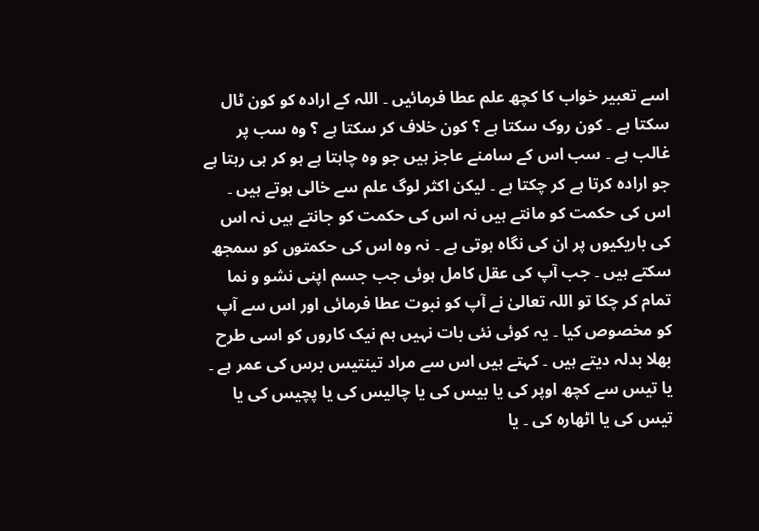اسے تعبیر خواب کا کچھ علم عطا فرمائیں ۔ اللہ کے ارادہ کو کون ٹال سکتا ہے ۔ کون روک سکتا ہے ؟ کون خلاف کر سکتا ہے ؟ وہ سب پر غالب ہے ۔ سب اس کے سامنے عاجز ہیں جو وہ چاہتا ہے ہو کر ہی رہتا ہے جو ارادہ کرتا ہے کر چکتا ہے ۔ لیکن اکثر لوگ علم سے خالی ہوتے ہیں ۔ اس کی حکمت کو مانتے ہیں نہ اس کی حکمت کو جانتے ہیں نہ اس کی باریکیوں پر ان کی نگاہ ہوتی ہے ۔ نہ وہ اس کی حکمتوں کو سمجھ سکتے ہیں ۔ جب آپ کی عقل کامل ہوئی جب جسم اپنی نشو و نما تمام کر چکا تو اللہ تعالیٰ نے آپ کو نبوت عطا فرمائی اور اس سے آپ کو مخصوص کیا ۔ یہ کوئی نئی بات نہیں ہم نیک کاروں کو اسی طرح بھلا بدلہ دیتے ہیں ۔ کہتے ہیں اس سے مراد تینتیس برس کی عمر ہے ۔ یا تیس سے کچھ اوپر کی یا بیس کی یا چالیس کی یا پچیس کی یا تیس کی یا اٹھارہ کی ۔ یا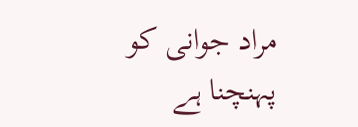مراد جوانی کو پہنچنا ہے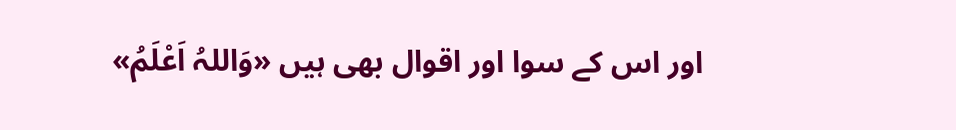اور اس کے سوا اور اقوال بھی ہیں «وَاللہُ اَعْلَمُ»